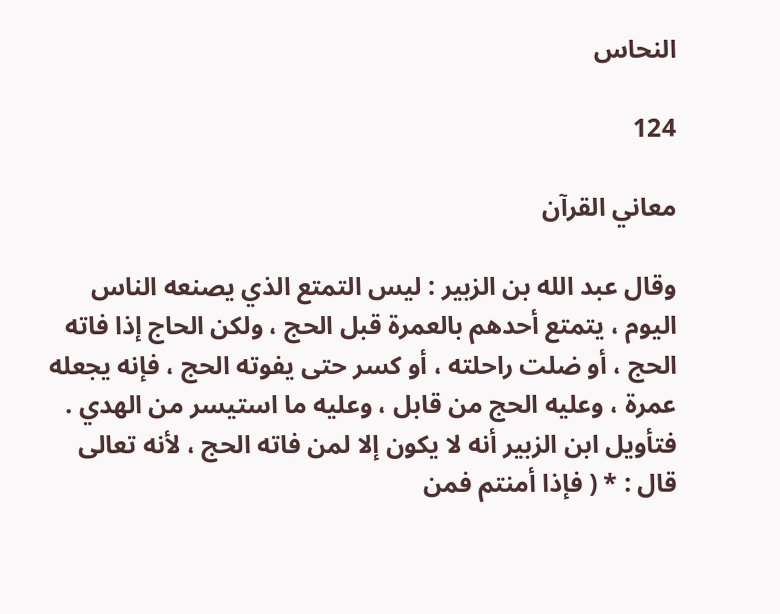النحاس

124

معاني القرآن

وقال عبد الله بن الزبير : ليس التمتع الذي يصنعه الناس اليوم ، يتمتع أحدهم بالعمرة قبل الحج ، ولكن الحاج إذا فاته الحج ، أو ضلت راحلته ، أو كسر حتى يفوته الحج ، فإنه يجعله عمرة ، وعليه الحج من قابل ، وعليه ما استيسر من الهدي . فتأويل ابن الزبير أنه لا يكون إلا لمن فاته الحج ، لأنه تعالى قال : * ( فإذا أمنتم فمن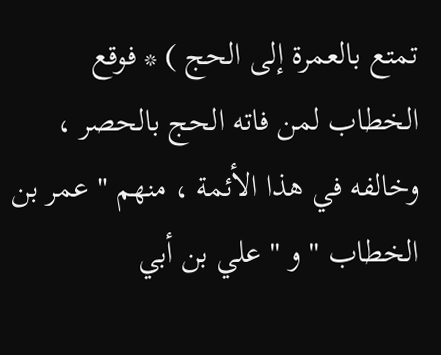تمتع بالعمرة إلى الحج ) * فوقع الخطاب لمن فاته الحج بالحصر ، وخالفه في هذا الأئمة ، منهم " عمر بن الخطاب " و " علي بن أبي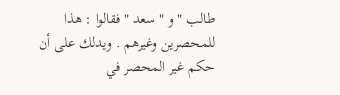طالب " و " سعد " فقالوا : هذا للمحصرين وغيرهم . ويدلك على أن حكم غير المحصر في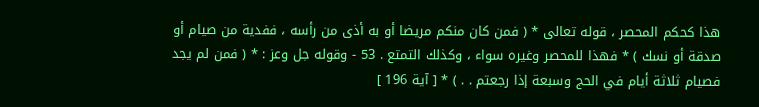هذا كحكم المحصر ، قوله تعالى * ( فمن كان منكم مريضا أو به أذى من رأسه ، ففدية من صيام أو صدقة أو نسك ) * فهذا للمحصر وغيره سواء ، وكذلك التمتع . 53 - وقوله جل وعز : * ( فمن لم يجد فصيام ثلاثة أيام في الحج وسبعة إذا رجعتم . . ) * [ آية 196 ]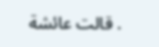. قالت عائشة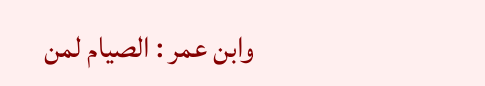وابن عمر : الصيام لمن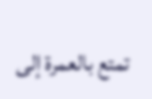تمتع بالعمرة إلى